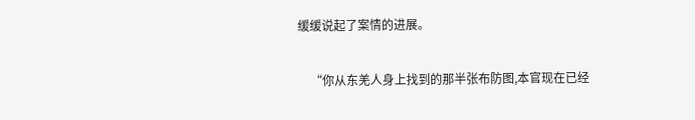缓缓说起了案情的进展。

    “你从东羌人身上找到的那半张布防图,本官现在已经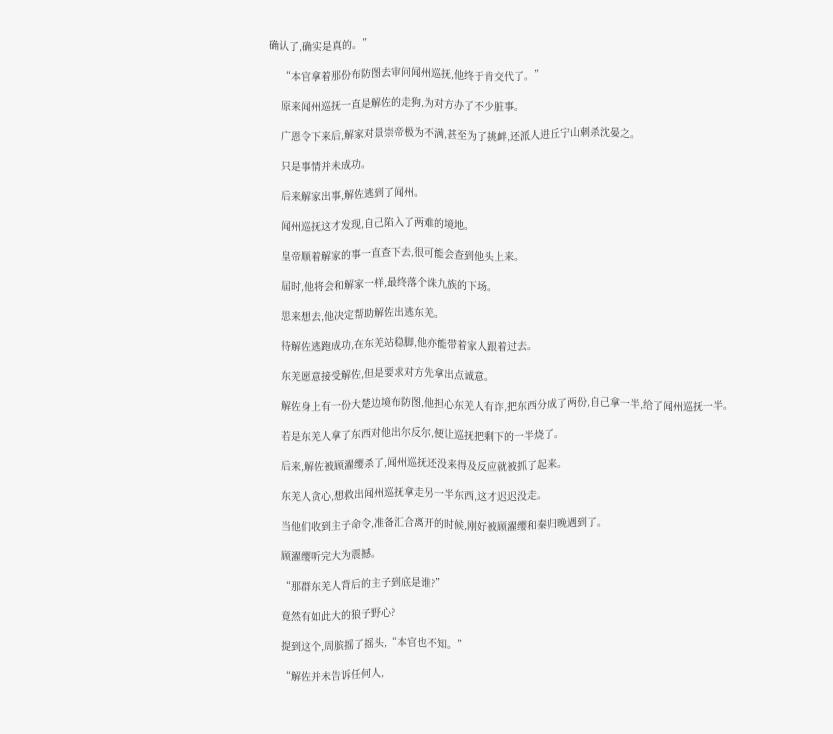确认了,确实是真的。”

    “本官拿着那份布防图去审问闻州巡抚,他终于肯交代了。”

    原来闻州巡抚一直是解佐的走狗,为对方办了不少脏事。

    广恩令下来后,解家对景崇帝极为不满,甚至为了挑衅,还派人进丘宁山刺杀沈晏之。

    只是事情并未成功。

    后来解家出事,解佐逃到了闻州。

    闻州巡抚这才发现,自己陷入了两难的境地。

    皇帝顺着解家的事一直查下去,很可能会查到他头上来。

    届时,他将会和解家一样,最终落个诛九族的下场。

    思来想去,他决定帮助解佐出逃东羌。

    待解佐逃跑成功,在东羌站稳脚,他亦能带着家人跟着过去。

    东羌愿意接受解佐,但是要求对方先拿出点诚意。

    解佐身上有一份大楚边境布防图,他担心东羌人有诈,把东西分成了两份,自己拿一半,给了闻州巡抚一半。

    若是东羌人拿了东西对他出尔反尔,便让巡抚把剩下的一半烧了。

    后来,解佐被顾濯缨杀了,闻州巡抚还没来得及反应就被抓了起来。

    东羌人贪心,想救出闻州巡抚拿走另一半东西,这才迟迟没走。

    当他们收到主子命令,准备汇合离开的时候,刚好被顾濯缨和秦归晚遇到了。

    顾濯缨听完大为震撼。

    “那群东羌人背后的主子到底是谁?”

    竟然有如此大的狼子野心?

    提到这个,周膑摇了摇头,“本官也不知。”

    “解佐并未告诉任何人,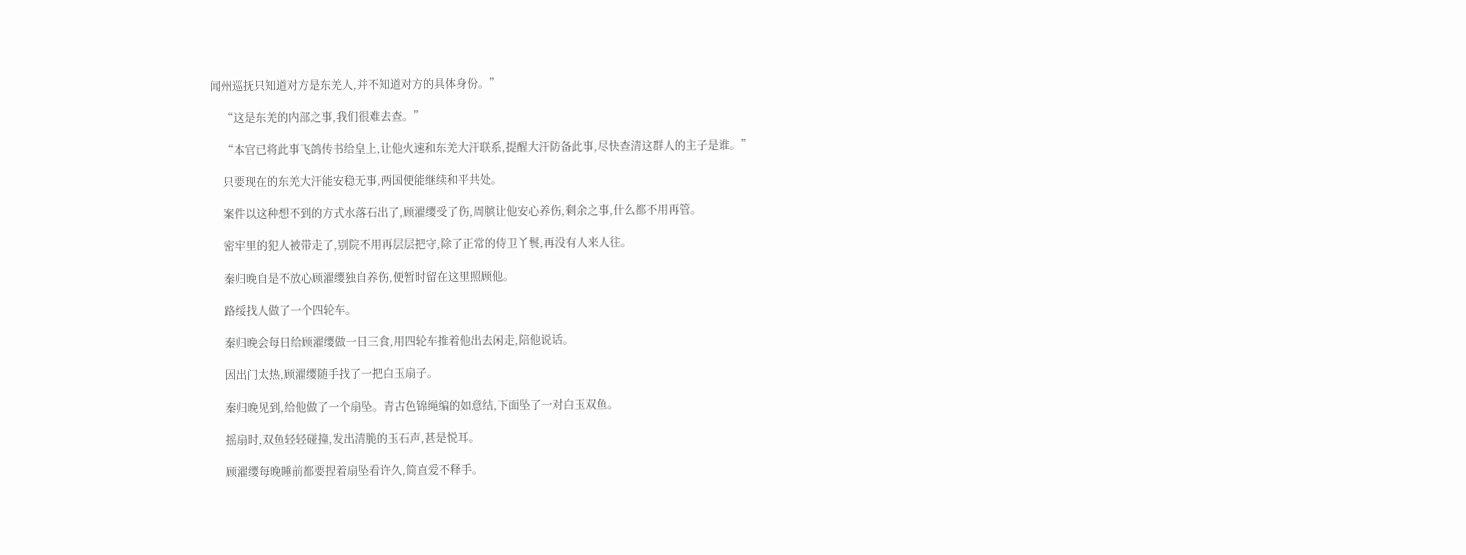闻州巡抚只知道对方是东羌人,并不知道对方的具体身份。”

    “这是东羌的内部之事,我们很难去查。”

    “本官已将此事飞鸽传书给皇上,让他火速和东羌大汗联系,提醒大汗防备此事,尽快查清这群人的主子是谁。”

    只要现在的东羌大汗能安稳无事,两国便能继续和平共处。

    案件以这种想不到的方式水落石出了,顾濯缨受了伤,周膑让他安心养伤,剩余之事,什么都不用再管。

    密牢里的犯人被带走了,别院不用再层层把守,除了正常的侍卫丫鬟,再没有人来人往。

    秦归晚自是不放心顾濯缨独自养伤,便暂时留在这里照顾他。

    路绥找人做了一个四轮车。

    秦归晚会每日给顾濯缨做一日三食,用四轮车推着他出去闲走,陪他说话。

    因出门太热,顾濯缨随手找了一把白玉扇子。

    秦归晚见到,给他做了一个扇坠。青古色锦绳编的如意结,下面坠了一对白玉双鱼。

    摇扇时,双鱼轻轻碰撞,发出清脆的玉石声,甚是悦耳。

    顾濯缨每晚睡前都要捏着扇坠看许久,简直爱不释手。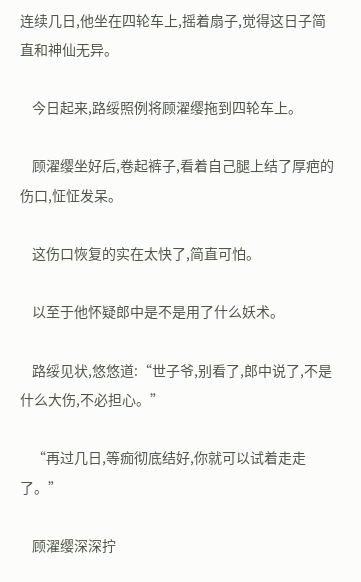连续几日,他坐在四轮车上,摇着扇子,觉得这日子简直和神仙无异。

    今日起来,路绥照例将顾濯缨拖到四轮车上。

    顾濯缨坐好后,卷起裤子,看着自己腿上结了厚疤的伤口,怔怔发呆。

    这伤口恢复的实在太快了,简直可怕。

    以至于他怀疑郎中是不是用了什么妖术。

    路绥见状,悠悠道:“世子爷,别看了,郎中说了,不是什么大伤,不必担心。”

    “再过几日,等痂彻底结好,你就可以试着走走了。”

    顾濯缨深深拧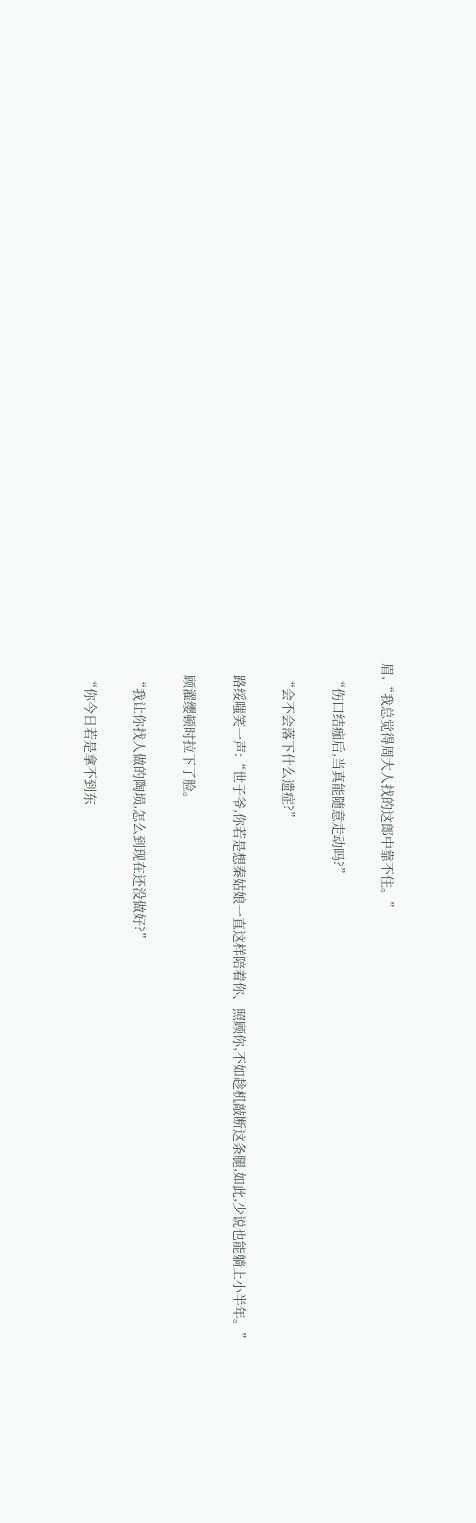眉,“我总觉得周大人找的这郎中靠不住。”

    “伤口结痂后,当真能随意走动吗?”

    “会不会落下什么遗症?”

    路绥嗤笑一声:“世子爷,你若是想秦姑娘一直这样陪着你、照顾你,不如趁机敲断这条腿,如此,少说也能躺上小半年。”

    顾濯缨顿时拉下了脸。

    “我让你找人做的陶埙,怎么到现在还没做好?”

    “你今日若是拿不到东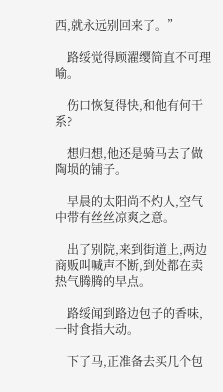西,就永远别回来了。”

    路绥觉得顾濯缨简直不可理喻。

    伤口恢复得快,和他有何干系?

    想归想,他还是骑马去了做陶埙的铺子。

    早晨的太阳尚不灼人,空气中带有丝丝凉爽之意。

    出了别院,来到街道上,两边商贩叫喊声不断,到处都在卖热气腾腾的早点。

    路绥闻到路边包子的香味,一时食指大动。

    下了马,正准备去买几个包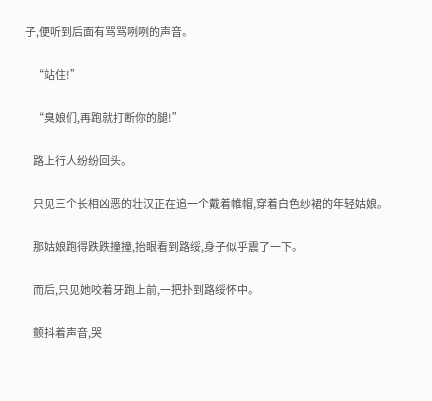子,便听到后面有骂骂咧咧的声音。

    “站住!”

    “臭娘们,再跑就打断你的腿!”

    路上行人纷纷回头。

    只见三个长相凶恶的壮汉正在追一个戴着帷帽,穿着白色纱裙的年轻姑娘。

    那姑娘跑得跌跌撞撞,抬眼看到路绥,身子似乎震了一下。

    而后,只见她咬着牙跑上前,一把扑到路绥怀中。

    颤抖着声音,哭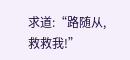求道:“路随从,救救我!”